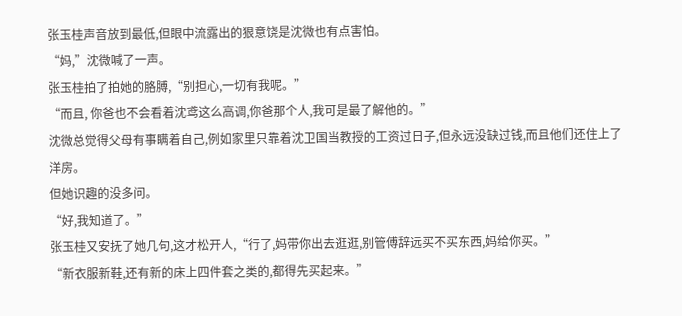张玉桂声音放到最低,但眼中流露出的狠意饶是沈微也有点害怕。
“妈,”沈微喊了一声。
张玉桂拍了拍她的胳膊,“别担心,一切有我呢。”
“而且, 你爸也不会看着沈鸢这么高调,你爸那个人,我可是最了解他的。”
沈微总觉得父母有事瞒着自己,例如家里只靠着沈卫国当教授的工资过日子,但永远没缺过钱,而且他们还住上了洋房。
但她识趣的没多问。
“好,我知道了。”
张玉桂又安抚了她几句,这才松开人,“行了,妈带你出去逛逛,别管傅辞远买不买东西,妈给你买。”
“新衣服新鞋,还有新的床上四件套之类的,都得先买起来。”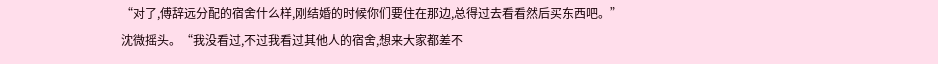“对了,傅辞远分配的宿舍什么样,刚结婚的时候你们要住在那边,总得过去看看然后买东西吧。”
沈微摇头。“我没看过,不过我看过其他人的宿舍,想来大家都差不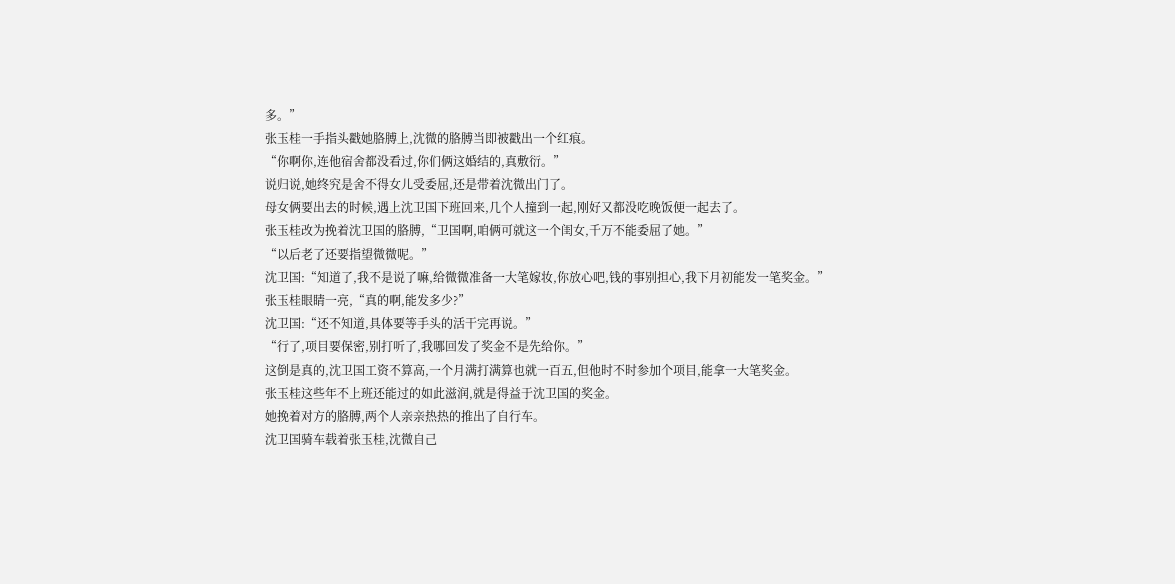多。”
张玉桂一手指头戳她胳膊上,沈微的胳膊当即被戳出一个红痕。
“你啊你,连他宿舍都没看过,你们俩这婚结的,真敷衍。”
说归说,她终究是舍不得女儿受委屈,还是带着沈微出门了。
母女俩要出去的时候,遇上沈卫国下班回来,几个人撞到一起,刚好又都没吃晚饭便一起去了。
张玉桂改为挽着沈卫国的胳膊,“卫国啊,咱俩可就这一个闺女,千万不能委屈了她。”
“以后老了还要指望微微呢。”
沈卫国:“知道了,我不是说了嘛,给微微准备一大笔嫁妆,你放心吧,钱的事别担心,我下月初能发一笔奖金。”
张玉桂眼睛一亮,“真的啊,能发多少?”
沈卫国:“还不知道,具体要等手头的活干完再说。”
“行了,项目要保密,别打听了,我哪回发了奖金不是先给你。”
这倒是真的,沈卫国工资不算高,一个月满打满算也就一百五,但他时不时参加个项目,能拿一大笔奖金。
张玉桂这些年不上班还能过的如此滋润,就是得益于沈卫国的奖金。
她挽着对方的胳膊,两个人亲亲热热的推出了自行车。
沈卫国骑车载着张玉桂,沈微自己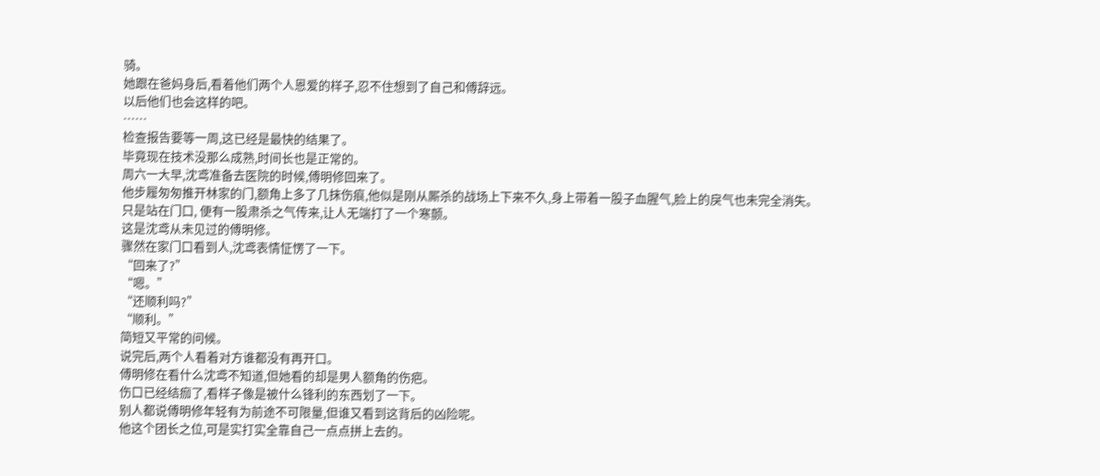骑。
她跟在爸妈身后,看着他们两个人恩爱的样子,忍不住想到了自己和傅辞远。
以后他们也会这样的吧。
……
检查报告要等一周,这已经是最快的结果了。
毕竟现在技术没那么成熟,时间长也是正常的。
周六一大早,沈鸢准备去医院的时候,傅明修回来了。
他步履匆匆推开林家的门,额角上多了几抹伤痕,他似是刚从厮杀的战场上下来不久,身上带着一股子血腥气,脸上的戾气也未完全消失。
只是站在门口, 便有一股肃杀之气传来,让人无端打了一个寒颤。
这是沈鸢从未见过的傅明修。
骤然在家门口看到人,沈鸢表情怔愣了一下。
“回来了?”
“嗯。”
“还顺利吗?”
“顺利。”
简短又平常的问候。
说完后,两个人看着对方谁都没有再开口。
傅明修在看什么沈鸢不知道,但她看的却是男人额角的伤疤。
伤口已经结痂了,看样子像是被什么锋利的东西划了一下。
别人都说傅明修年轻有为前途不可限量,但谁又看到这背后的凶险呢。
他这个团长之位,可是实打实全靠自己一点点拼上去的。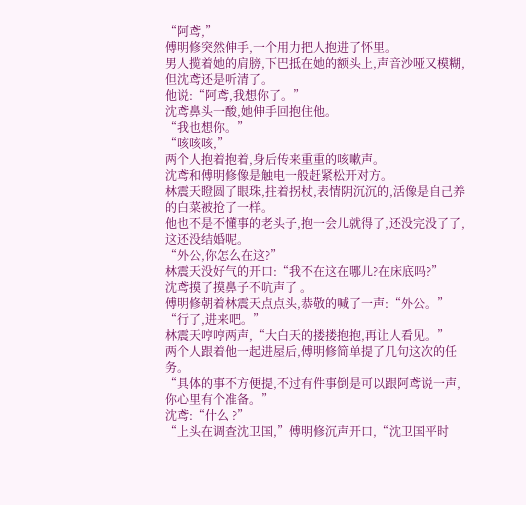“阿鸢,”
傅明修突然伸手,一个用力把人抱进了怀里。
男人揽着她的肩膀,下巴抵在她的额头上,声音沙哑又模糊,但沈鸢还是听清了。
他说:“阿鸢,我想你了。”
沈鸢鼻头一酸,她伸手回抱住他。
“我也想你。”
“咳咳咳,”
两个人抱着抱着,身后传来重重的咳嗽声。
沈鸢和傅明修像是触电一般赶紧松开对方。
林震天瞪圆了眼珠,拄着拐杖,表情阴沉沉的,活像是自己养的白菜被抢了一样。
他也不是不懂事的老头子,抱一会儿就得了,还没完没了了,这还没结婚呢。
“外公,你怎么在这?”
林震天没好气的开口:“我不在这在哪儿?在床底吗?”
沈鸢摸了摸鼻子不吭声了 。
傅明修朝着林震天点点头,恭敬的喊了一声:“外公。”
“行了,进来吧。”
林震天哼哼两声,“大白天的搂搂抱抱,再让人看见。”
两个人跟着他一起进屋后,傅明修简单提了几句这次的任务。
“具体的事不方便提,不过有件事倒是可以跟阿鸢说一声,你心里有个准备。”
沈鸢:“什么 ?”
“上头在调查沈卫国,”傅明修沉声开口,“沈卫国平时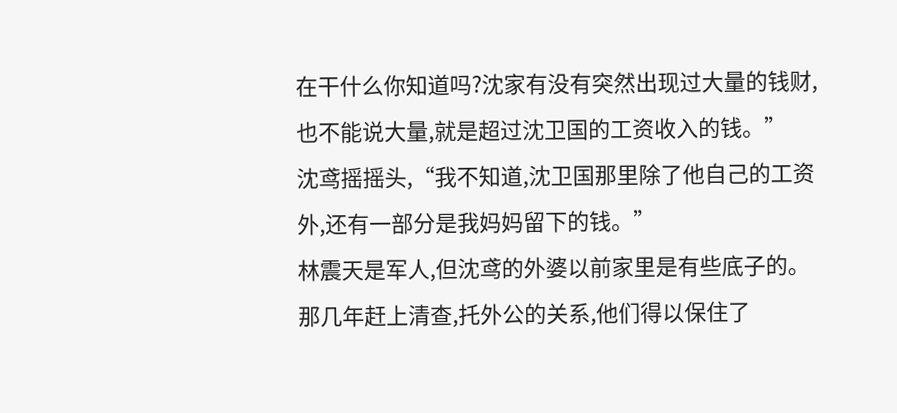在干什么你知道吗?沈家有没有突然出现过大量的钱财,也不能说大量,就是超过沈卫国的工资收入的钱。”
沈鸢摇摇头,“我不知道,沈卫国那里除了他自己的工资外,还有一部分是我妈妈留下的钱。”
林震天是军人,但沈鸢的外婆以前家里是有些底子的。
那几年赶上清查,托外公的关系,他们得以保住了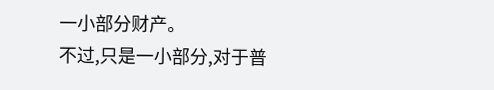一小部分财产。
不过,只是一小部分,对于普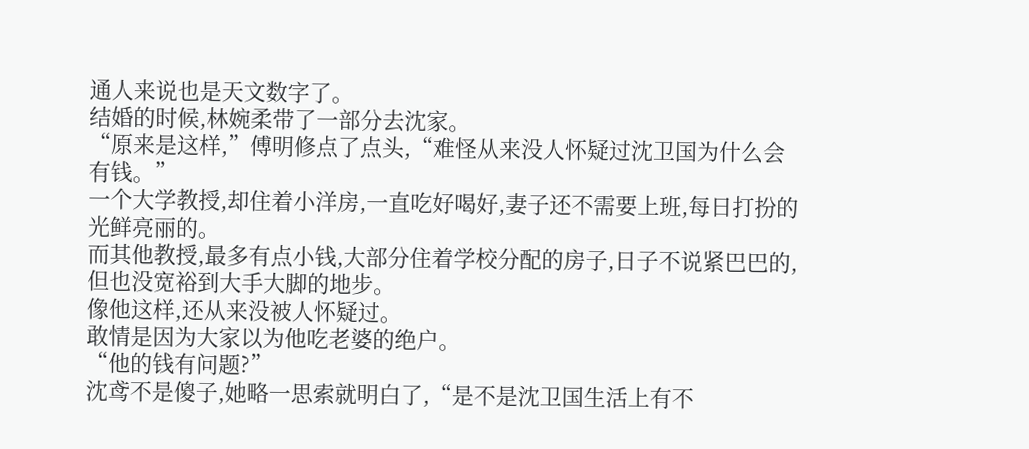通人来说也是天文数字了。
结婚的时候,林婉柔带了一部分去沈家。
“原来是这样,”傅明修点了点头,“难怪从来没人怀疑过沈卫国为什么会有钱。”
一个大学教授,却住着小洋房,一直吃好喝好,妻子还不需要上班,每日打扮的光鲜亮丽的。
而其他教授,最多有点小钱,大部分住着学校分配的房子,日子不说紧巴巴的,但也没宽裕到大手大脚的地步。
像他这样,还从来没被人怀疑过。
敢情是因为大家以为他吃老婆的绝户。
“他的钱有问题?”
沈鸢不是傻子,她略一思索就明白了,“是不是沈卫国生活上有不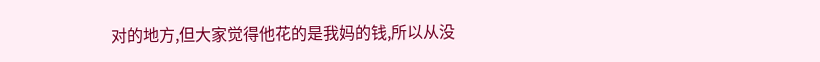对的地方,但大家觉得他花的是我妈的钱,所以从没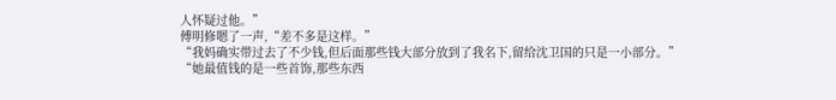人怀疑过他。”
傅明修嗯了一声,“差不多是这样。”
“我妈确实带过去了不少钱,但后面那些钱大部分放到了我名下,留给沈卫国的只是一小部分。”
“她最值钱的是一些首饰,那些东西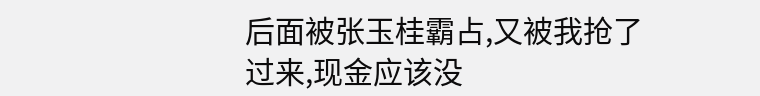后面被张玉桂霸占,又被我抢了过来,现金应该没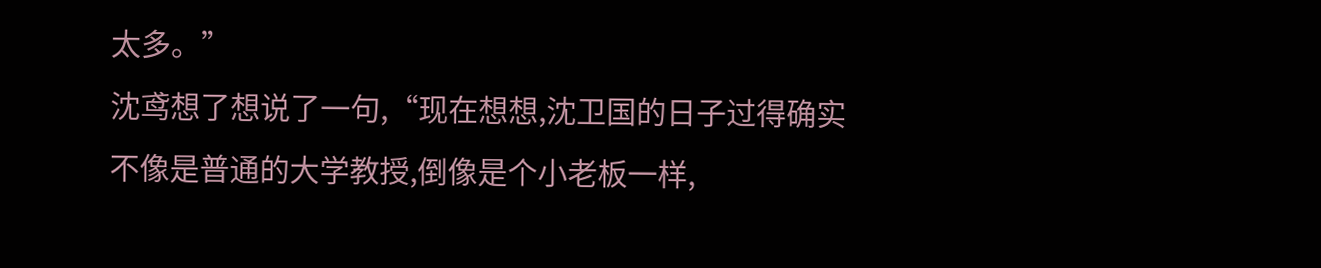太多。”
沈鸢想了想说了一句,“现在想想,沈卫国的日子过得确实不像是普通的大学教授,倒像是个小老板一样,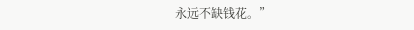永远不缺钱花。”